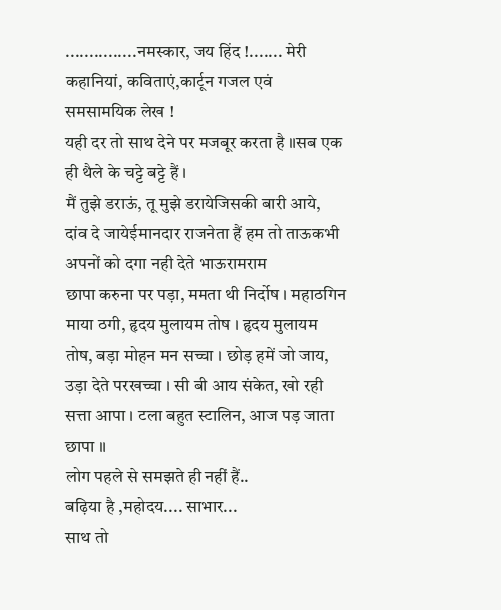...............नमस्कार, जय हिंद !....... मेरी कहानियां, कविताएं,कार्टून गजल एवं समसामयिक लेख !
यही दर तो साथ देने पर मजबूर करता है ॥सब एक ही थैले के चट्टे बट्टे हैं ।
मैं तुझे डराऊं, तू मुझे डरायेजिसकी बारी आये, दांव दे जायेईमानदार राजनेता हैं हम तो ताऊकभी अपनों को दगा नही देते भाऊरामराम
छापा करुना पर पड़ा, ममता थी निर्दोष । महाठगिन माया ठगी, हृदय मुलायम तोष । हृदय मुलायम तोष, बड़ा मोहन मन सच्चा । छोड़ हमें जो जाय, उड़ा देते परखच्चा । सी बी आय संकेत, खो रही सत्ता आपा । टला बहुत स्टालिन, आज पड़ जाता छापा ॥
लोग पहले से समझते ही नहीं हैं..
बढ़िया है ,महोदय.... साभार...
साथ तो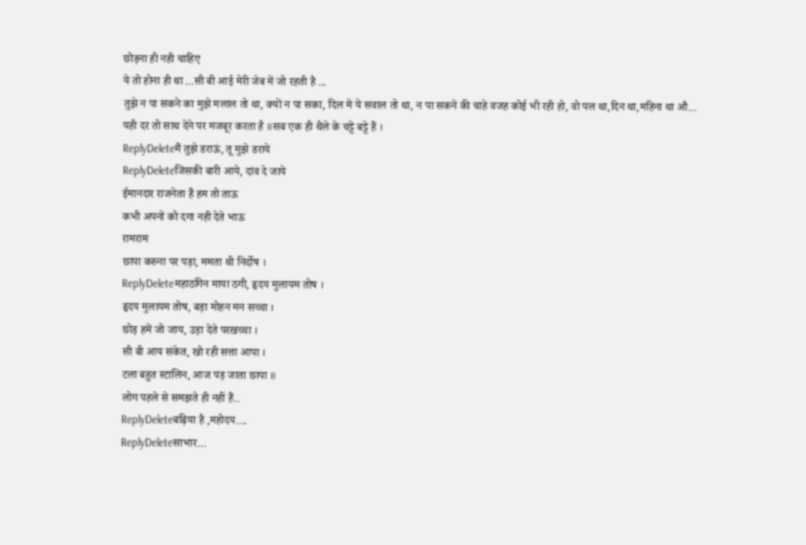छोड़ना ही नही चाहिए
ये तो होना ही था ...सी बी आई मेरी जेब में जो रहती है ...
तुझे न पा सकने का मुझे मलाल तो था, क्यों न पा सका, दिल मे ये सवाल तो था, न पा सकने की चाहे वजह कोई भी रही हो, वो पल था,दिन था,महिना था औ...
यही दर तो साथ देने पर मजबूर करता है ॥सब एक ही थैले के चट्टे बट्टे हैं ।
ReplyDeleteमैं तुझे डराऊं, तू मुझे डराये
ReplyDeleteजिसकी बारी आये, दांव दे जाये
ईमानदार राजनेता हैं हम तो ताऊ
कभी अपनों को दगा नही देते भाऊ
रामराम
छापा करुना पर पड़ा, ममता थी निर्दोष ।
ReplyDeleteमहाठगिन माया ठगी, हृदय मुलायम तोष ।
हृदय मुलायम तोष, बड़ा मोहन मन सच्चा ।
छोड़ हमें जो जाय, उड़ा देते परखच्चा ।
सी बी आय संकेत, खो रही सत्ता आपा ।
टला बहुत स्टालिन, आज पड़ जाता छापा ॥
लोग पहले से समझते ही नहीं हैं..
ReplyDeleteबढ़िया है ,महोदय....
ReplyDeleteसाभार...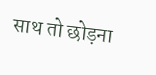साथ तो छोड़ना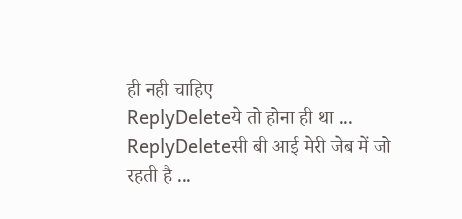ही नही चाहिए
ReplyDeleteये तो होना ही था ...
ReplyDeleteसी बी आई मेरी जेब में जो रहती है ...